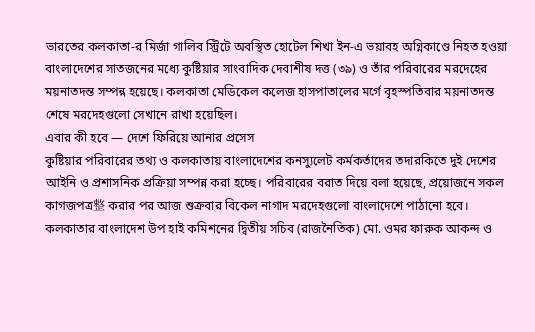ভারতের কলকাতা-র মির্জা গালিব স্ট্রিটে অবস্থিত হোটেল শিখা ইন-এ ভয়াবহ অগ্নিকাণ্ডে নিহত হওয়া বাংলাদেশের সাতজনের মধ্যে কুষ্টিয়ার সাংবাদিক দেবাশীষ দত্ত (৩৯) ও তাঁর পরিবারের মরদেহের ময়নাতদন্ত সম্পন্ন হয়েছে। কলকাতা মেডিকেল কলেজ হাসপাতালের মর্গে বৃহস্পতিবার ময়নাতদন্ত শেষে মরদেহগুলো সেখানে রাখা হয়েছিল।
এবার কী হবে — দেশে ফিরিয়ে আনার প্রসেস
কুষ্টিয়ার পরিবারের তথ্য ও কলকাতায় বাংলাদেশের কনস্যুলেট কর্মকর্তাদের তদারকিতে দুই দেশের আইনি ও প্রশাসনিক প্রক্রিয়া সম্পন্ন করা হচ্ছে। পরিবারের বরাত দিয়ে বলা হয়েছে, প্রয়োজনে সকল কাগজপত্র整 করার পর আজ শুক্রবার বিকেল নাগাদ মরদেহগুলো বাংলাদেশে পাঠানো হবে। কলকাতার বাংলাদেশ উপ হাই কমিশনের দ্বিতীয় সচিব (রাজনৈতিক) মো. ওমর ফারুক আকন্দ ও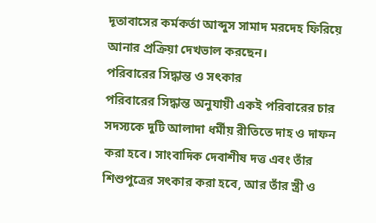দূতাবাসের কর্মকর্তা আব্দুস সামাদ মরদেহ ফিরিয়ে আনার প্রক্রিয়া দেখভাল করছেন।
পরিবারের সিদ্ধান্ত ও সৎকার
পরিবারের সিদ্ধান্ত অনুযায়ী একই পরিবারের চার সদস্যকে দুটি আলাদা ধর্মীয় রীতিতে দাহ ও দাফন করা হবে। সাংবাদিক দেবাশীষ দত্ত এবং তাঁর শিশুপুত্রের সৎকার করা হবে, আর তাঁর স্ত্রী ও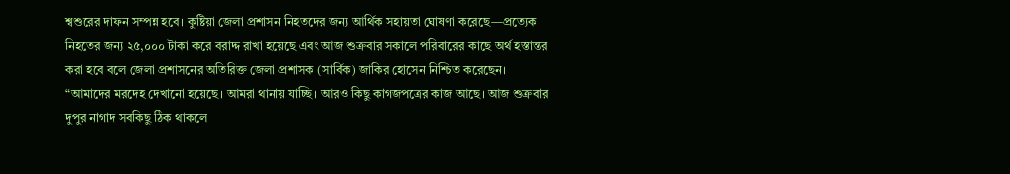শ্বশুরের দাফন সম্পন্ন হবে। কুষ্টিয়া জেলা প্রশাসন নিহতদের জন্য আর্থিক সহায়তা ঘোষণা করেছে—প্রত্যেক নিহতের জন্য ২৫,০০০ টাকা করে বরাদ্দ রাখা হয়েছে এবং আজ শুক্রবার সকালে পরিবারের কাছে অর্থ হস্তান্তর করা হবে বলে জেলা প্রশাসনের অতিরিক্ত জেলা প্রশাসক (সার্বিক) জাকির হোসেন নিশ্চিত করেছেন।
“আমাদের মরদেহ দেখানো হয়েছে। আমরা থানায় যাচ্ছি। আরও কিছু কাগজপত্রের কাজ আছে। আজ শুক্রবার দুপুর নাগাদ সবকিছু ঠিক থাকলে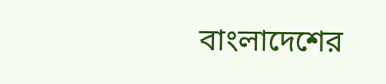বাংলাদেশের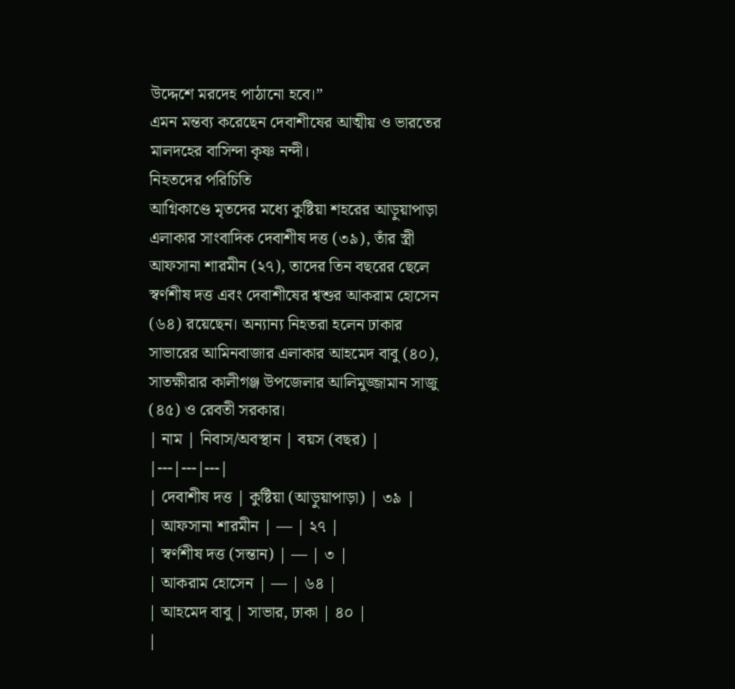উদ্দেশে মরদেহ পাঠানো হবে।”
এমন মন্তব্য করেছেন দেবাশীষের আত্মীয় ও ভারতের মালদহের বাসিন্দা কৃষ্ণ নন্দী।
নিহতদের পরিচিতি
আগ্নিকাণ্ডে মৃতদের মধ্যে কুষ্টিয়া শহরের আড়ুয়াপাড়া এলাকার সাংবাদিক দেবাশীষ দত্ত (৩৯), তাঁর স্ত্রী আফসানা শারমীন (২৭), তাদের তিন বছরের ছেলে স্বর্ণশীষ দত্ত এবং দেবাশীষের শ্বশুর আকরাম হোসেন (৬৪) রয়েছেন। অন্যান্য নিহতরা হলেন ঢাকার সাভারের আমিনবাজার এলাকার আহমেদ বাবু (৪০), সাতক্ষীরার কালীগঞ্জ উপজেলার আলিমুজ্জামান সাজু (৪৫) ও রেবতী সরকার।
| নাম | নিবাস/অবস্থান | বয়স (বছর) |
|---|---|---|
| দেবাশীষ দত্ত | কুষ্টিয়া (আড়ুয়াপাড়া) | ৩৯ |
| আফসানা শারমীন | — | ২৭ |
| স্বর্ণশীষ দত্ত (সন্তান) | — | ৩ |
| আকরাম হোসেন | — | ৬৪ |
| আহমেদ বাবু | সাভার, ঢাকা | ৪০ |
|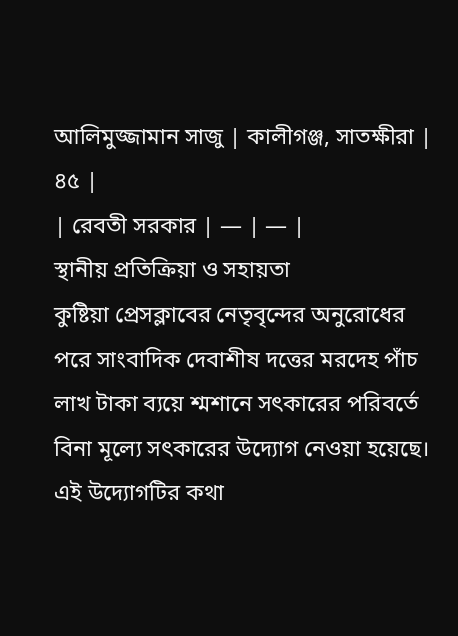আলিমুজ্জামান সাজু | কালীগঞ্জ, সাতক্ষীরা | ৪৫ |
| রেবতী সরকার | — | — |
স্থানীয় প্রতিক্রিয়া ও সহায়তা
কুষ্টিয়া প্রেসক্লাবের নেতৃবৃন্দের অনুরোধের পরে সাংবাদিক দেবাশীষ দত্তের মরদেহ পাঁচ লাখ টাকা ব্যয়ে শ্মশানে সৎকারের পরিবর্তে বিনা মূল্যে সৎকারের উদ্যোগ নেওয়া হয়েছে। এই উদ্যোগটির কথা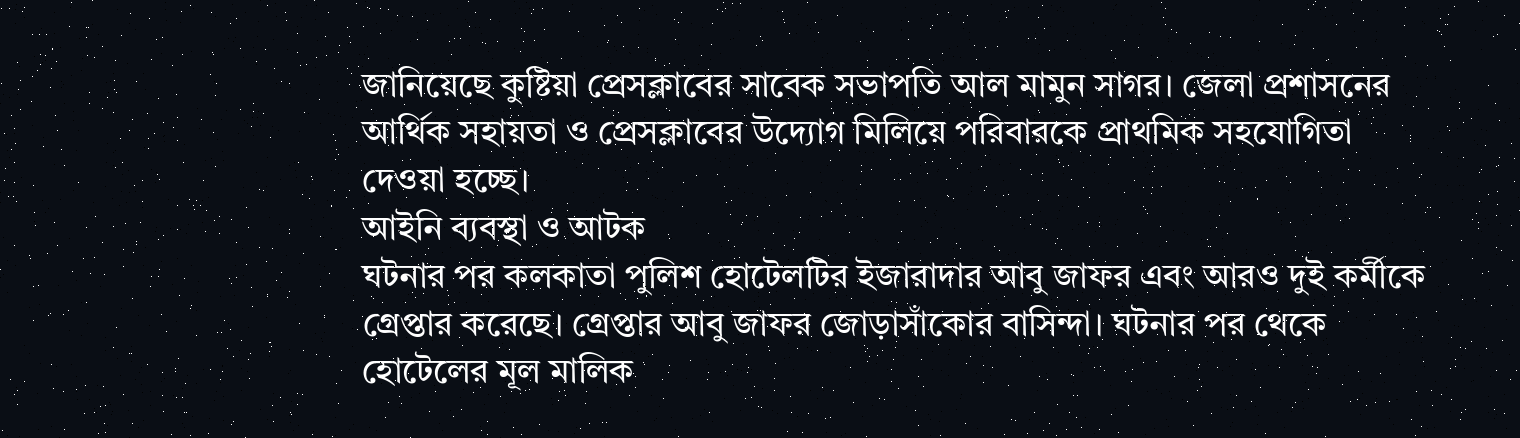জানিয়েছে কুষ্টিয়া প্রেসক্লাবের সাবেক সভাপতি আল মামুন সাগর। জেলা প্রশাসনের আর্থিক সহায়তা ও প্রেসক্লাবের উদ্যোগ মিলিয়ে পরিবারকে প্রাথমিক সহযোগিতা দেওয়া হচ্ছে।
আইনি ব্যবস্থা ও আটক
ঘটনার পর কলকাতা পুলিশ হোটেলটির ইজারাদার আবু জাফর এবং আরও দুই কর্মীকে গ্রেপ্তার করেছে। গ্রেপ্তার আবু জাফর জোড়াসাঁকোর বাসিন্দা। ঘটনার পর থেকে হোটেলের মূল মালিক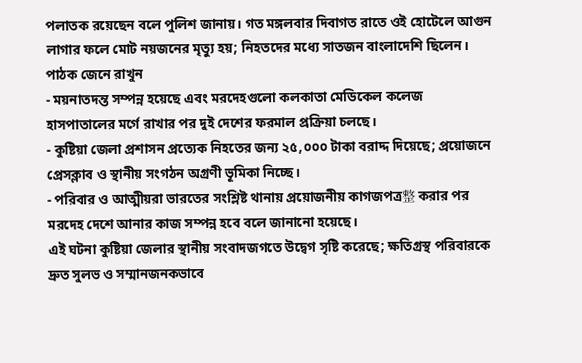পলাতক রয়েছেন বলে পুলিশ জানায়। গত মঙ্গলবার দিবাগত রাতে ওই হোটেলে আগুন লাগার ফলে মোট নয়জনের মৃত্যু হয়; নিহতদের মধ্যে সাতজন বাংলাদেশি ছিলেন।
পাঠক জেনে রাখুন
- ময়নাতদন্ত সম্পন্ন হয়েছে এবং মরদেহগুলো কলকাতা মেডিকেল কলেজ হাসপাতালের মর্গে রাখার পর দুই দেশের ফরমাল প্রক্রিয়া চলছে।
- কুষ্টিয়া জেলা প্রশাসন প্রত্যেক নিহতের জন্য ২৫,০০০ টাকা বরাদ্দ দিয়েছে; প্রয়োজনে প্রেসক্লাব ও স্থানীয় সংগঠন অগ্রণী ভূমিকা নিচ্ছে।
- পরিবার ও আত্মীয়রা ভারতের সংশ্লিষ্ট থানায় প্রয়োজনীয় কাগজপত্র整 করার পর মরদেহ দেশে আনার কাজ সম্পন্ন হবে বলে জানানো হয়েছে।
এই ঘটনা কুষ্টিয়া জেলার স্থানীয় সংবাদজগতে উদ্বেগ সৃষ্টি করেছে; ক্ষতিগ্রস্থ পরিবারকে দ্রুত সুলভ ও সম্মানজনকভাবে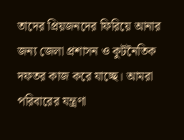তাদের প্রিয়জনদের ফিরিয়ে আনার জন্য জেলা প্রশাসন ও কুটনৈতিক দফতর কাজ করে যাচ্ছে। আমরা পরিবারের যন্ত্রণা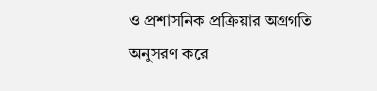ও প্রশাসনিক প্রক্রিয়ার অগ্রগতি অনুসরণ করে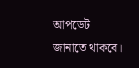আপডেট জানাতে থাকবে।